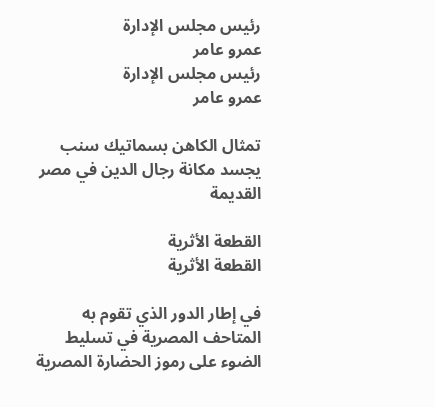رئيس مجلس الإدارة
عمرو عامر
رئيس مجلس الإدارة
عمرو عامر

تمثال الكاهن بسماتيك سنب يجسد مكانة رجال الدين في مصر القديمة

القطعة الأثرية
القطعة الأثرية

في إطار الدور الذي تقوم به المتاحف المصرية في تسليط الضوء على رموز الحضارة المصرية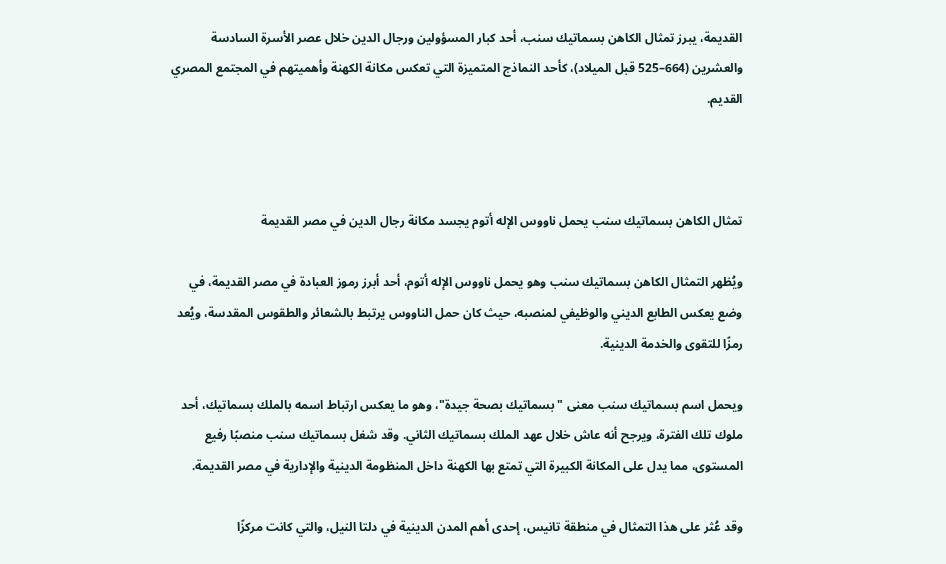القديمة، يبرز تمثال الكاهن بسماتيك سنب، أحد كبار المسؤولين ورجال الدين خلال عصر الأسرة السادسة والعشرين (664–525 قبل الميلاد)، كأحد النماذج المتميزة التي تعكس مكانة الكهنة وأهميتهم في المجتمع المصري القديم.



تمثال الكاهن بسماتيك سنب يحمل ناووس الإله أتوم يجسد مكانة رجال الدين في مصر القديمة

ويُظهر التمثال الكاهن بسماتيك سنب وهو يحمل ناووس الإله أتوم، أحد أبرز رموز العبادة في مصر القديمة، في وضع يعكس الطابع الديني والوظيفي لمنصبه، حيث كان حمل الناووس يرتبط بالشعائر والطقوس المقدسة، ويُعد رمزًا للتقوى والخدمة الدينية.

ويحمل اسم بسماتيك سنب معنى "بسماتيك بصحة جيدة"، وهو ما يعكس ارتباط اسمه بالملك بسماتيك، أحد ملوك تلك الفترة، ويرجح أنه عاش خلال عهد الملك بسماتيك الثاني. وقد شغل بسماتيك سنب منصبًا رفيع المستوى، مما يدل على المكانة الكبيرة التي تمتع بها الكهنة داخل المنظومة الدينية والإدارية في مصر القديمة.

وقد عُثر على هذا التمثال في منطقة تانيس، إحدى أهم المدن الدينية في دلتا النيل، والتي كانت مركزًا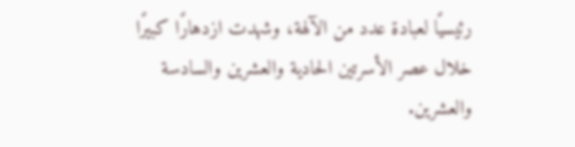رئيسيًا لعبادة عدد من الآلهة، وشهدت ازدهارًا كبيرًا خلال عصر الأسرتين الحادية والعشرين والسادسة والعشرين.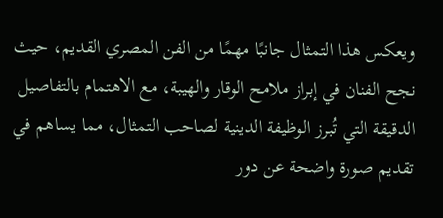ويعكس هذا التمثال جانبًا مهمًا من الفن المصري القديم، حيث نجح الفنان في إبراز ملامح الوقار والهيبة، مع الاهتمام بالتفاصيل الدقيقة التي تُبرز الوظيفة الدينية لصاحب التمثال، مما يساهم في تقديم صورة واضحة عن دور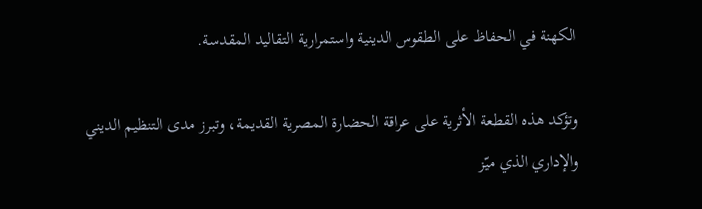الكهنة في الحفاظ على الطقوس الدينية واستمرارية التقاليد المقدسة.

وتؤكد هذه القطعة الأثرية على عراقة الحضارة المصرية القديمة، وتبرز مدى التنظيم الديني والإداري الذي ميّز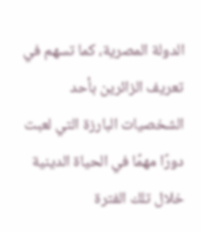الدولة المصرية، كما تسهم في تعريف الزائرين بأحد الشخصيات البارزة التي لعبت دورًا مهمًا في الحياة الدينية خلال تلك الفترة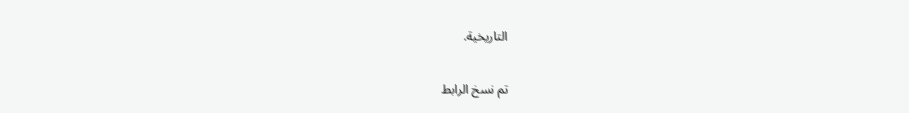التاريخية.

تم نسخ الرابط